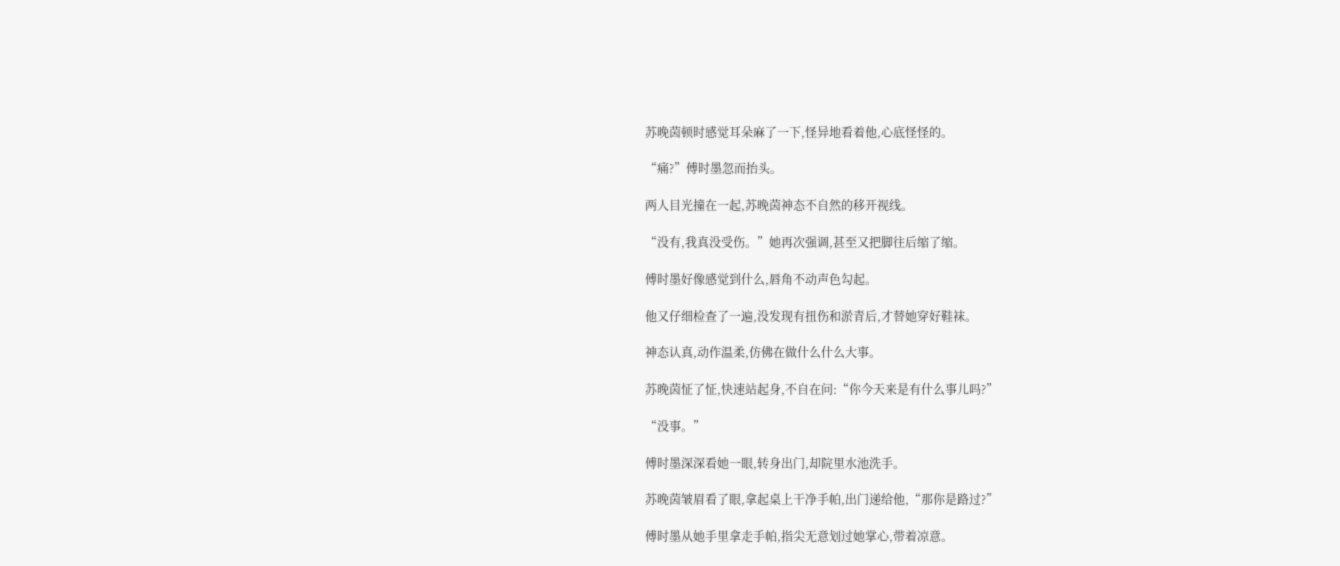苏晚茵顿时感觉耳朵麻了一下,怪异地看着他,心底怪怪的。

“痛?”傅时墨忽而抬头。

两人目光撞在一起,苏晚茵神态不自然的移开视线。

“没有,我真没受伤。”她再次强调,甚至又把脚往后缩了缩。

傅时墨好像感觉到什么,唇角不动声色勾起。

他又仔细检查了一遍,没发现有扭伤和淤青后,才替她穿好鞋袜。

神态认真,动作温柔,仿佛在做什么什么大事。

苏晚茵怔了怔,快速站起身,不自在问:“你今天来是有什么事儿吗?”

“没事。”

傅时墨深深看她一眼,转身出门,却院里水池洗手。

苏晚茵皱眉看了眼,拿起桌上干净手帕,出门递给他,“那你是路过?”

傅时墨从她手里拿走手帕,指尖无意划过她掌心,带着凉意。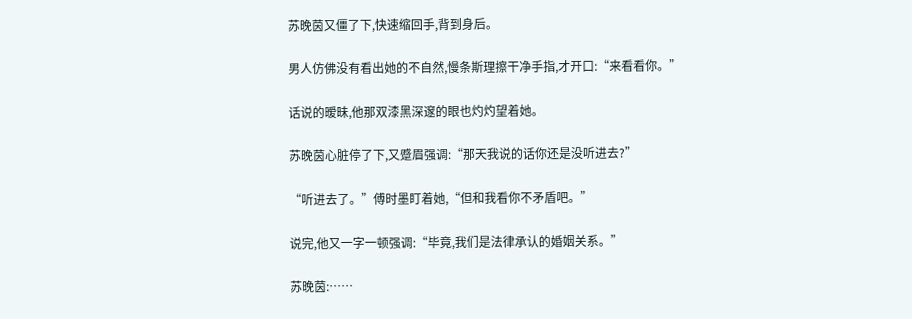苏晚茵又僵了下,快速缩回手,背到身后。

男人仿佛没有看出她的不自然,慢条斯理擦干净手指,才开口:“来看看你。”

话说的暧昧,他那双漆黑深邃的眼也灼灼望着她。

苏晚茵心脏停了下,又蹙眉强调:“那天我说的话你还是没听进去?”

“听进去了。”傅时墨盯着她,“但和我看你不矛盾吧。”

说完,他又一字一顿强调:“毕竟,我们是法律承认的婚姻关系。”

苏晚茵:……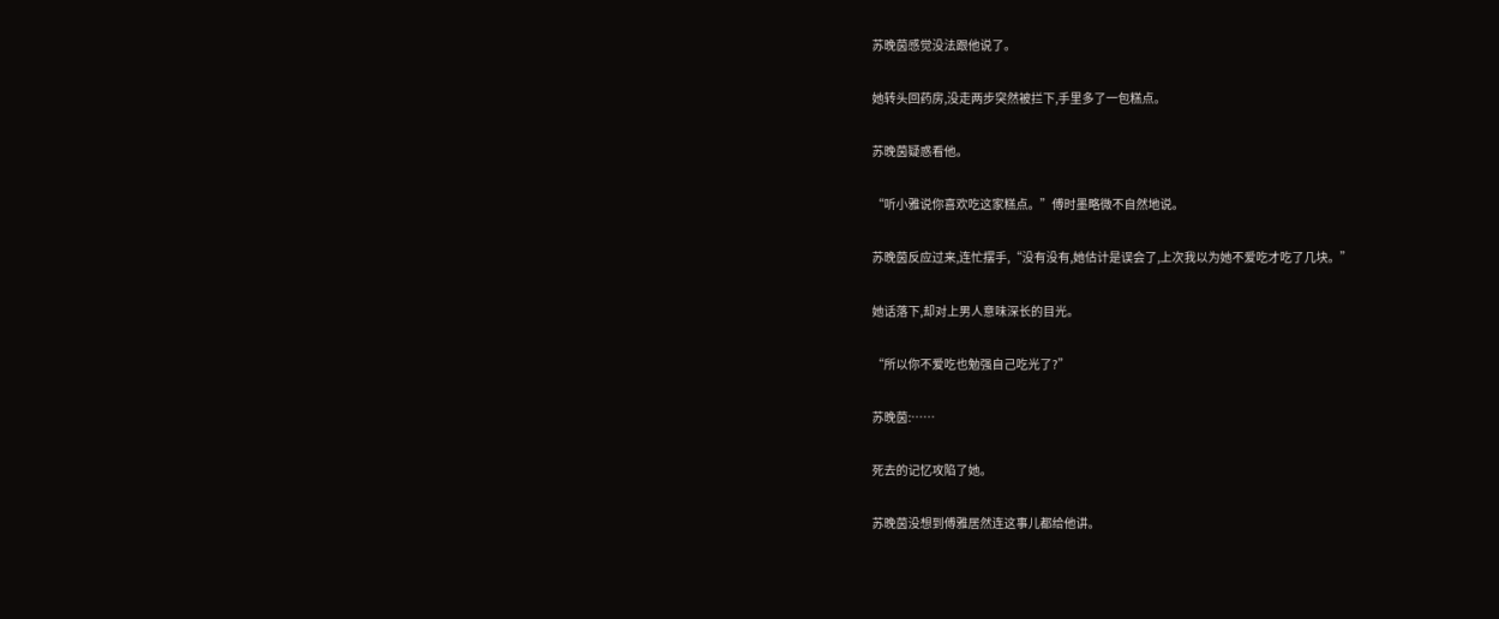苏晚茵感觉没法跟他说了。

她转头回药房,没走两步突然被拦下,手里多了一包糕点。

苏晚茵疑惑看他。

“听小雅说你喜欢吃这家糕点。”傅时墨略微不自然地说。

苏晚茵反应过来,连忙摆手,“没有没有,她估计是误会了,上次我以为她不爱吃才吃了几块。”

她话落下,却对上男人意味深长的目光。

“所以你不爱吃也勉强自己吃光了?”

苏晚茵:……

死去的记忆攻陷了她。

苏晚茵没想到傅雅居然连这事儿都给他讲。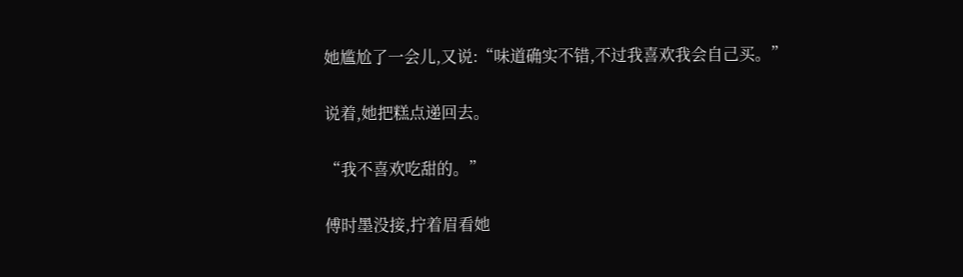她尴尬了一会儿,又说:“味道确实不错,不过我喜欢我会自己买。”

说着,她把糕点递回去。

“我不喜欢吃甜的。”

傅时墨没接,拧着眉看她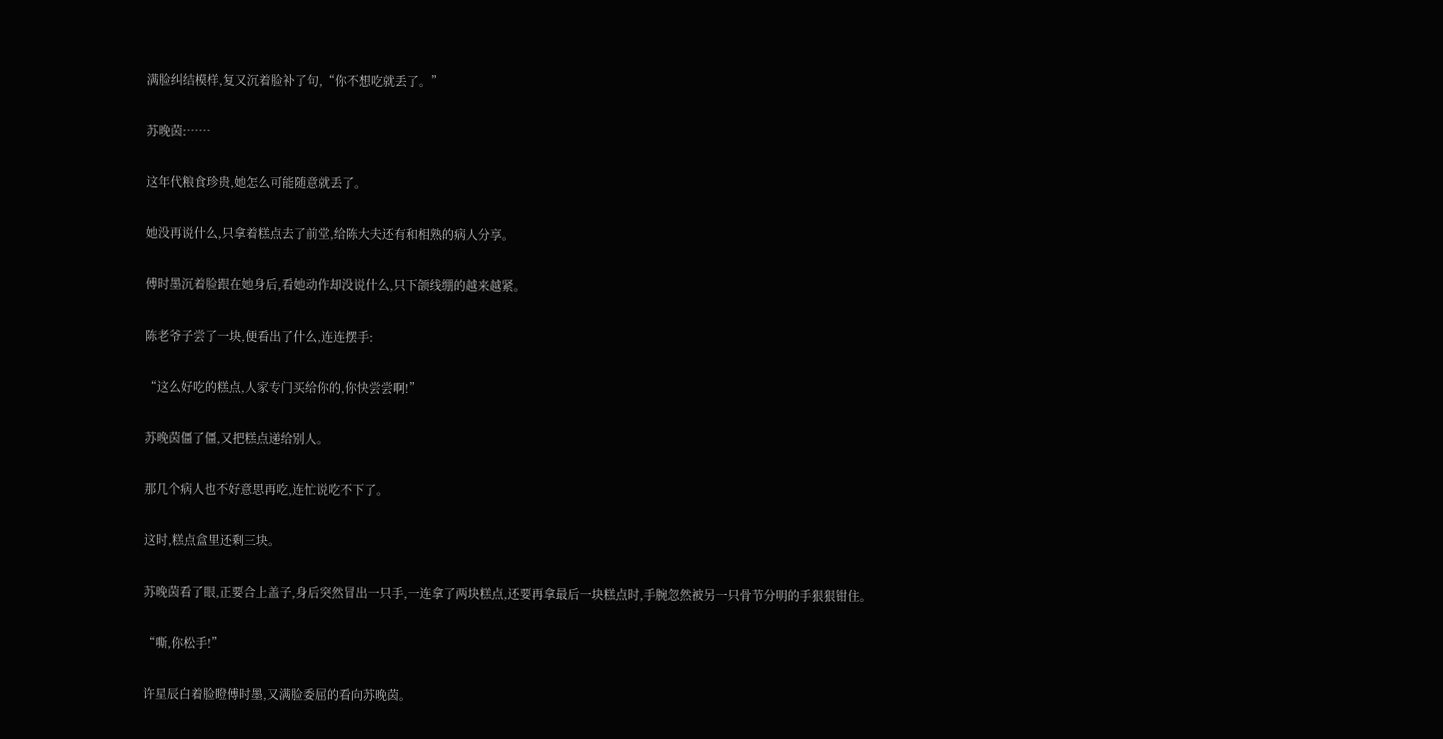满脸纠结模样,复又沉着脸补了句,“你不想吃就丢了。”

苏晚茵:……

这年代粮食珍贵,她怎么可能随意就丢了。

她没再说什么,只拿着糕点去了前堂,给陈大夫还有和相熟的病人分享。

傅时墨沉着脸跟在她身后,看她动作却没说什么,只下颌线绷的越来越紧。

陈老爷子尝了一块,便看出了什么,连连摆手:

“这么好吃的糕点,人家专门买给你的,你快尝尝啊!”

苏晚茵僵了僵,又把糕点递给别人。

那几个病人也不好意思再吃,连忙说吃不下了。

这时,糕点盒里还剩三块。

苏晚茵看了眼,正要合上盖子,身后突然冒出一只手,一连拿了两块糕点,还要再拿最后一块糕点时,手腕忽然被另一只骨节分明的手狠狠钳住。

“嘶,你松手!”

许星辰白着脸瞪傅时墨,又满脸委屈的看向苏晚茵。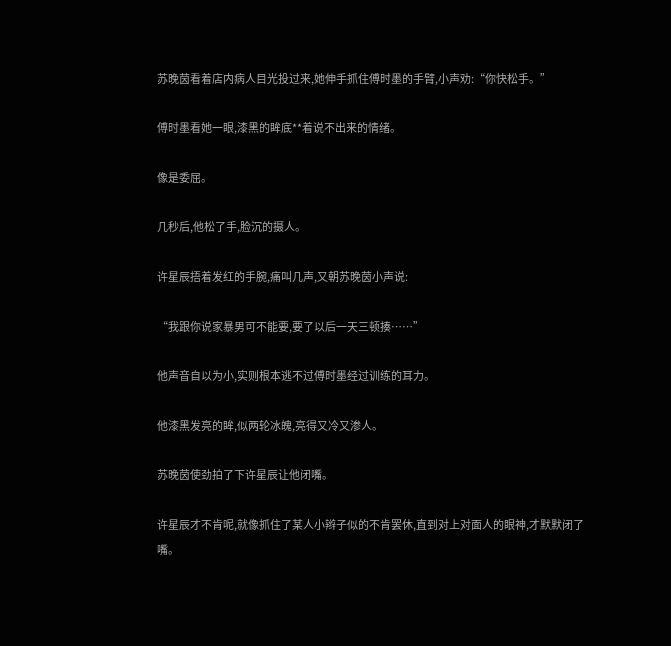苏晚茵看着店内病人目光投过来,她伸手抓住傅时墨的手臂,小声劝:“你快松手。”

傅时墨看她一眼,漆黑的眸底**着说不出来的情绪。

像是委屈。

几秒后,他松了手,脸沉的摄人。

许星辰捂着发红的手腕,痛叫几声,又朝苏晚茵小声说:

“我跟你说家暴男可不能要,要了以后一天三顿揍……”

他声音自以为小,实则根本逃不过傅时墨经过训练的耳力。

他漆黑发亮的眸,似两轮冰魄,亮得又冷又渗人。

苏晚茵使劲拍了下许星辰让他闭嘴。

许星辰才不肯呢,就像抓住了某人小辫子似的不肯罢休,直到对上对面人的眼神,才默默闭了嘴。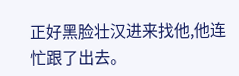正好黑脸壮汉进来找他,他连忙跟了出去。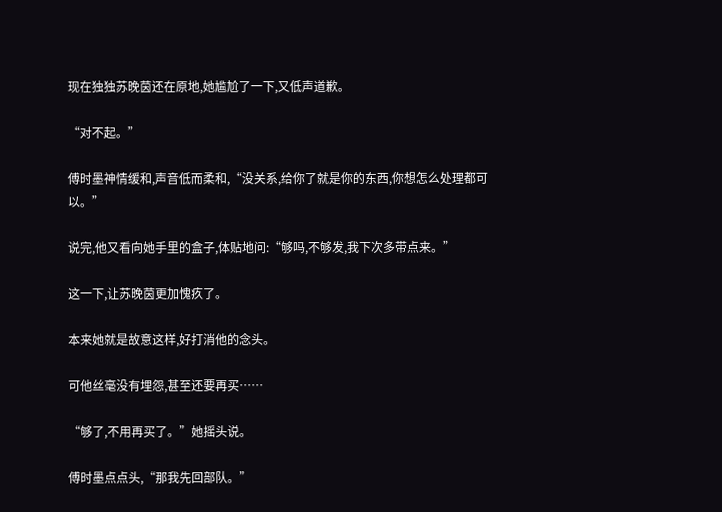现在独独苏晚茵还在原地,她尴尬了一下,又低声道歉。

“对不起。”

傅时墨神情缓和,声音低而柔和,“没关系,给你了就是你的东西,你想怎么处理都可以。”

说完,他又看向她手里的盒子,体贴地问:“够吗,不够发,我下次多带点来。”

这一下,让苏晚茵更加愧疚了。

本来她就是故意这样,好打消他的念头。

可他丝毫没有埋怨,甚至还要再买……

“够了,不用再买了。”她摇头说。

傅时墨点点头,“那我先回部队。”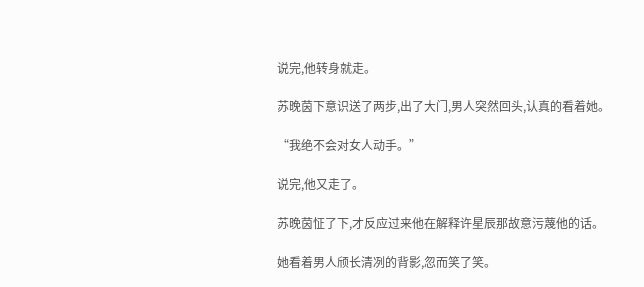说完,他转身就走。

苏晚茵下意识送了两步,出了大门,男人突然回头,认真的看着她。

“我绝不会对女人动手。”

说完,他又走了。

苏晚茵怔了下,才反应过来他在解释许星辰那故意污蔑他的话。

她看着男人颀长清冽的背影,忽而笑了笑。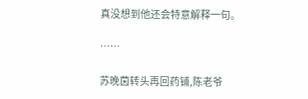真没想到他还会特意解释一句。

……

苏晚茵转头再回药铺,陈老爷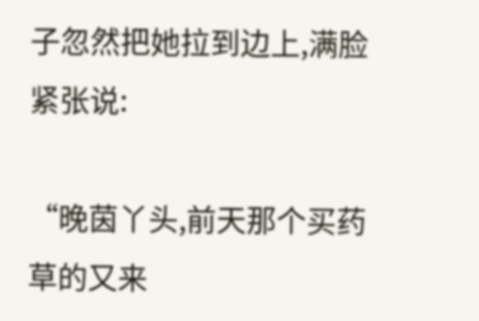子忽然把她拉到边上,满脸紧张说:

“晚茵丫头,前天那个买药草的又来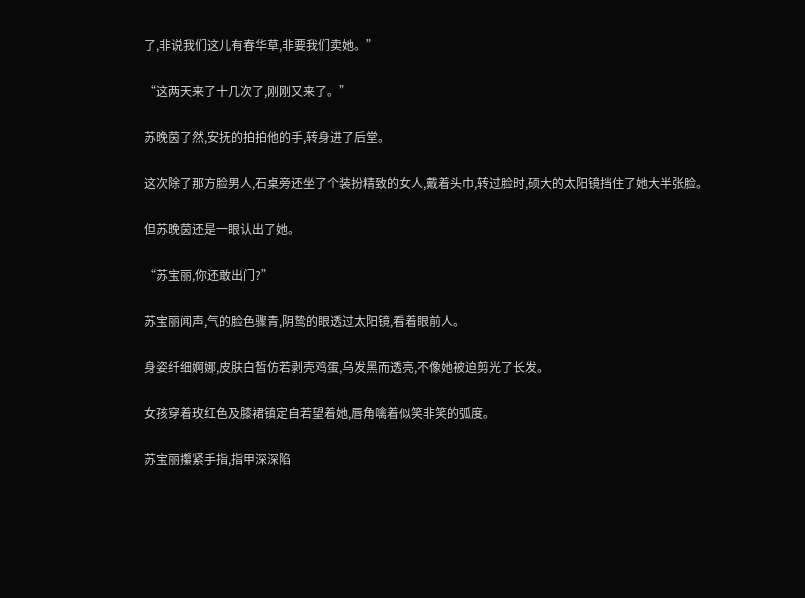了,非说我们这儿有春华草,非要我们卖她。”

“这两天来了十几次了,刚刚又来了。”

苏晚茵了然,安抚的拍拍他的手,转身进了后堂。

这次除了那方脸男人,石桌旁还坐了个装扮精致的女人,戴着头巾,转过脸时,硕大的太阳镜挡住了她大半张脸。

但苏晚茵还是一眼认出了她。

“苏宝丽,你还敢出门?”

苏宝丽闻声,气的脸色骤青,阴鸷的眼透过太阳镜,看着眼前人。

身姿纤细婀娜,皮肤白皙仿若剥壳鸡蛋,乌发黑而透亮,不像她被迫剪光了长发。

女孩穿着玫红色及膝裙镇定自若望着她,唇角噙着似笑非笑的弧度。

苏宝丽攥紧手指,指甲深深陷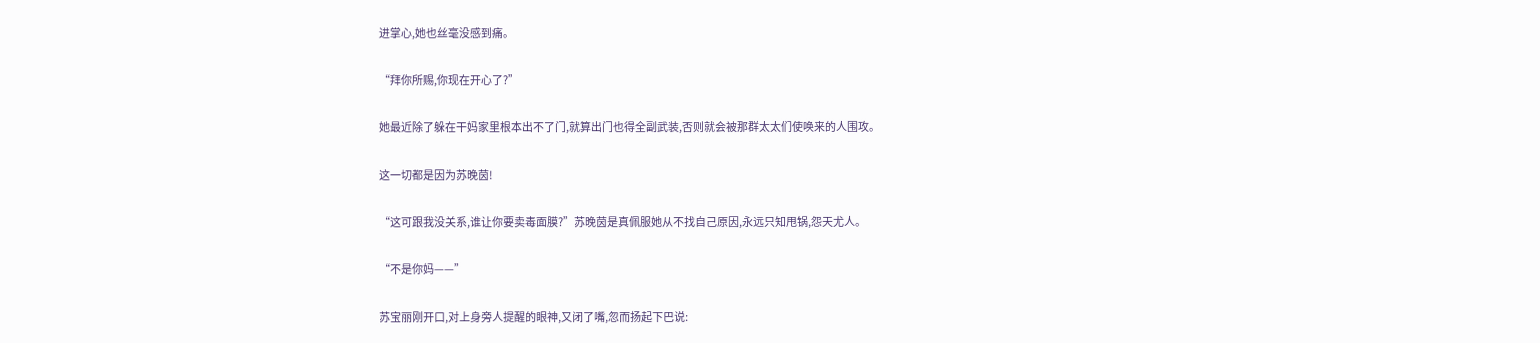进掌心,她也丝毫没感到痛。

“拜你所赐,你现在开心了?”

她最近除了躲在干妈家里根本出不了门,就算出门也得全副武装,否则就会被那群太太们使唤来的人围攻。

这一切都是因为苏晚茵!

“这可跟我没关系,谁让你要卖毒面膜?”苏晚茵是真佩服她从不找自己原因,永远只知甩锅,怨天尤人。

“不是你妈——”

苏宝丽刚开口,对上身旁人提醒的眼神,又闭了嘴,忽而扬起下巴说: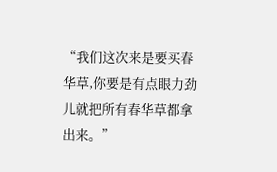“我们这次来是要买春华草,你要是有点眼力劲儿就把所有春华草都拿出来。”